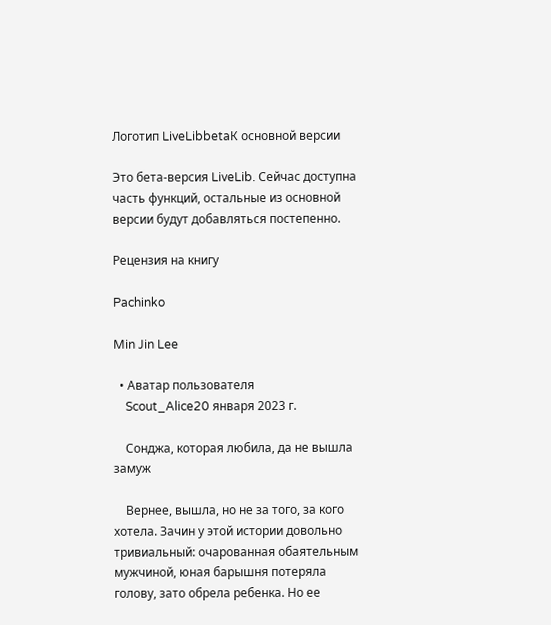Логотип LiveLibbetaК основной версии

Это бета-версия LiveLib. Сейчас доступна часть функций, остальные из основной версии будут добавляться постепенно.

Рецензия на книгу

Pachinko

Min Jin Lee

  • Аватар пользователя
    Scout_Alice20 января 2023 г.

    Сонджа, которая любила, да не вышла замуж

    Вернее, вышла, но не за того, за кого хотела. Зачин у этой истории довольно тривиальный: очарованная обаятельным мужчиной, юная барышня потеряла голову, зато обрела ребенка. Но ее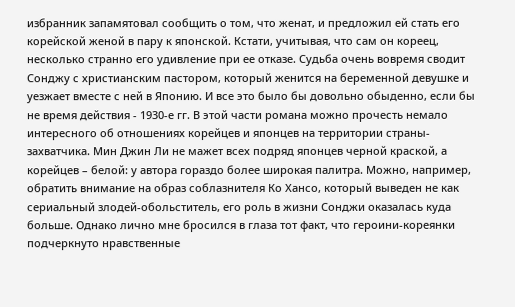избранник запамятовал сообщить о том, что женат, и предложил ей стать его корейской женой в пару к японской. Кстати, учитывая, что сам он кореец, несколько странно его удивление при ее отказе. Судьба очень вовремя сводит Сонджу с христианским пастором, который женится на беременной девушке и уезжает вместе с ней в Японию. И все это было бы довольно обыденно, если бы не время действия - 1930-е гг. В этой части романа можно прочесть немало интересного об отношениях корейцев и японцев на территории страны-захватчика. Мин Джин Ли не мажет всех подряд японцев черной краской, а корейцев – белой: у автора гораздо более широкая палитра. Можно, например, обратить внимание на образ соблазнителя Ко Хансо, который выведен не как сериальный злодей-обольститель, его роль в жизни Сонджи оказалась куда больше. Однако лично мне бросился в глаза тот факт, что героини-кореянки подчеркнуто нравственные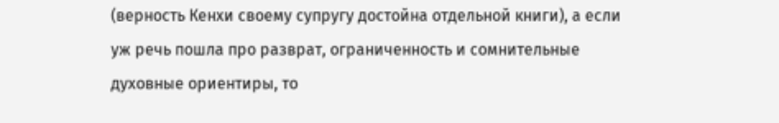(верность Кенхи своему супругу достойна отдельной книги), а если уж речь пошла про разврат, ограниченность и сомнительные духовные ориентиры, то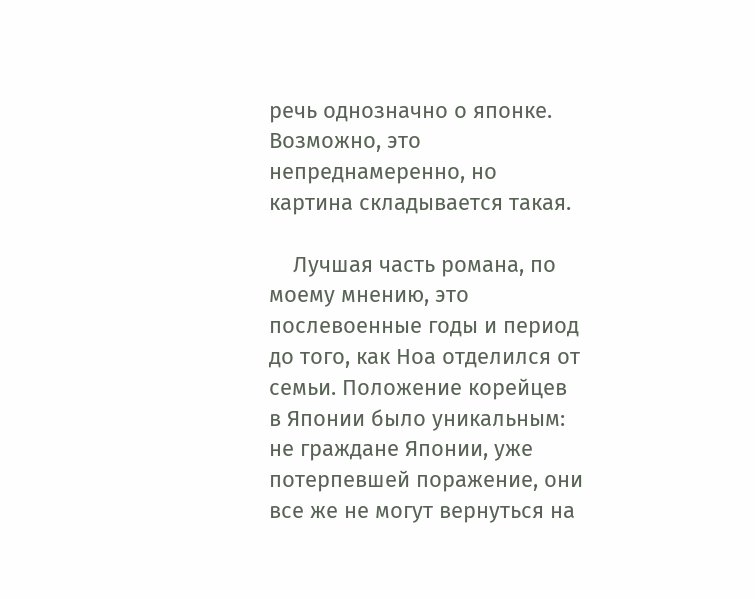речь однозначно о японке. Возможно, это непреднамеренно, но картина складывается такая.

    Лучшая часть романа, по моему мнению, это послевоенные годы и период до того, как Ноа отделился от семьи. Положение корейцев в Японии было уникальным: не граждане Японии, уже потерпевшей поражение, они все же не могут вернуться на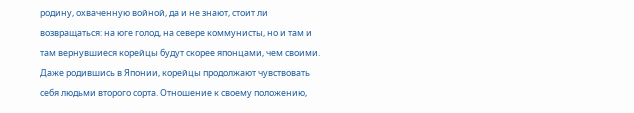родину, охваченную войной, да и не знают, стоит ли возвращаться: на юге голод, на севере коммунисты, но и там и там вернувшиеся корейцы будут скорее японцами, чем своими. Даже родившись в Японии, корейцы продолжают чувствовать себя людьми второго сорта. Отношение к своему положению,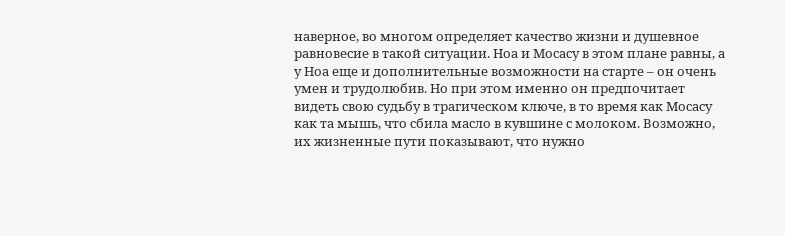наверное, во многом определяет качество жизни и душевное равновесие в такой ситуации. Ноа и Мосасу в этом плане равны, а у Ноа еще и дополнительные возможности на старте – он очень умен и трудолюбив. Но при этом именно он предпочитает видеть свою судьбу в трагическом ключе, в то время как Мосасу как та мышь, что сбила масло в кувшине с молоком. Возможно, их жизненные пути показывают, что нужно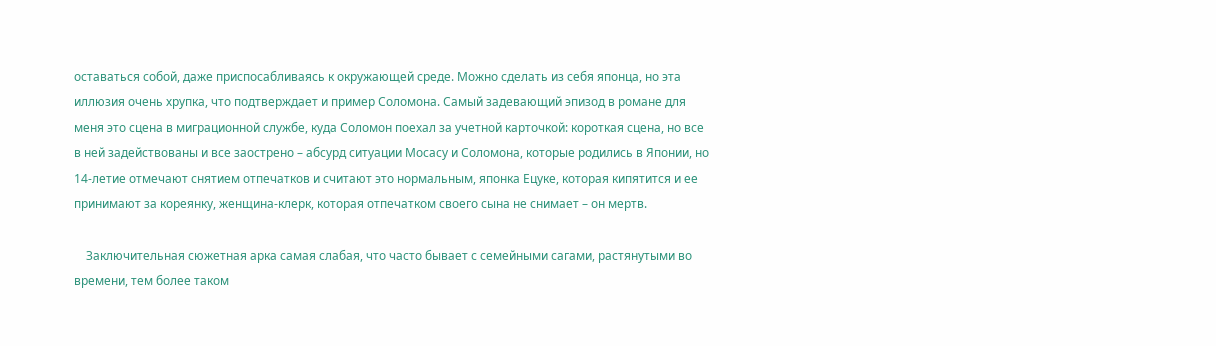оставаться собой, даже приспосабливаясь к окружающей среде. Можно сделать из себя японца, но эта иллюзия очень хрупка, что подтверждает и пример Соломона. Самый задевающий эпизод в романе для меня это сцена в миграционной службе, куда Соломон поехал за учетной карточкой: короткая сцена, но все в ней задействованы и все заострено – абсурд ситуации Мосасу и Соломона, которые родились в Японии, но 14-летие отмечают снятием отпечатков и считают это нормальным, японка Ецуке, которая кипятится и ее принимают за кореянку, женщина-клерк, которая отпечатком своего сына не снимает – он мертв.

    Заключительная сюжетная арка самая слабая, что часто бывает с семейными сагами, растянутыми во времени, тем более таком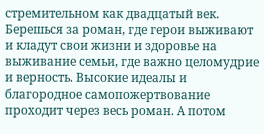стремительном как двадцатый век. Берешься за роман, где герои выживают и кладут свои жизни и здоровье на выживание семьи, где важно целомудрие и верность. Высокие идеалы и благородное самопожертвование проходит через весь роман. А потом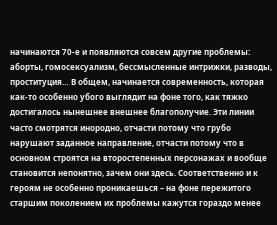начинаются 70-е и появляются совсем другие проблемы: аборты, гомосексуализм, бессмысленные интрижки, разводы, проституция… В общем, начинается современность, которая как-то особенно убого выглядит на фоне того, как тяжко достигалось нынешнее внешнее благополучие. Эти линии часто смотрятся инородно, отчасти потому что грубо нарушают заданное направление, отчасти потому что в основном строятся на второстепенных персонажах и вообще становится непонятно, зачем они здесь. Соответственно и к героям не особенно проникаешься – на фоне пережитого старшим поколением их проблемы кажутся гораздо менее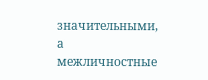значительными, а межличностные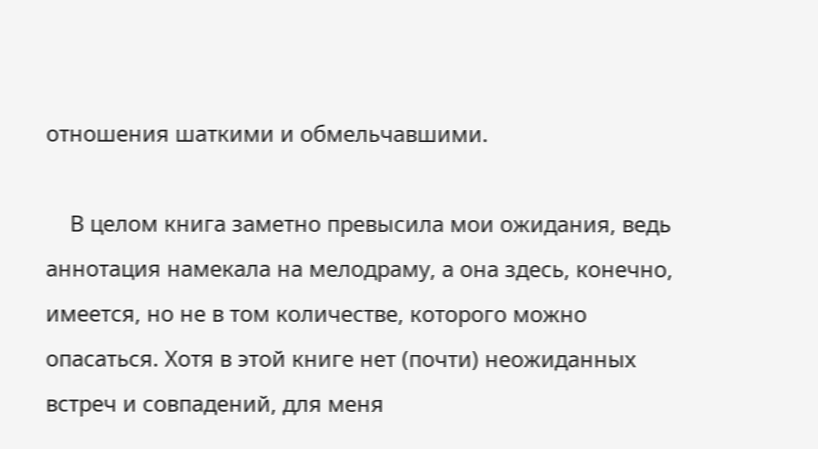отношения шаткими и обмельчавшими.

    В целом книга заметно превысила мои ожидания, ведь аннотация намекала на мелодраму, а она здесь, конечно, имеется, но не в том количестве, которого можно опасаться. Хотя в этой книге нет (почти) неожиданных встреч и совпадений, для меня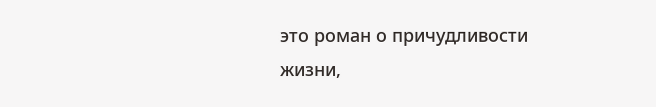это роман о причудливости жизни,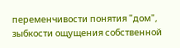переменчивости понятия "дом", зыбкости ощущения собственной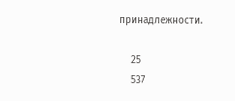принадлежности.

    25
    537